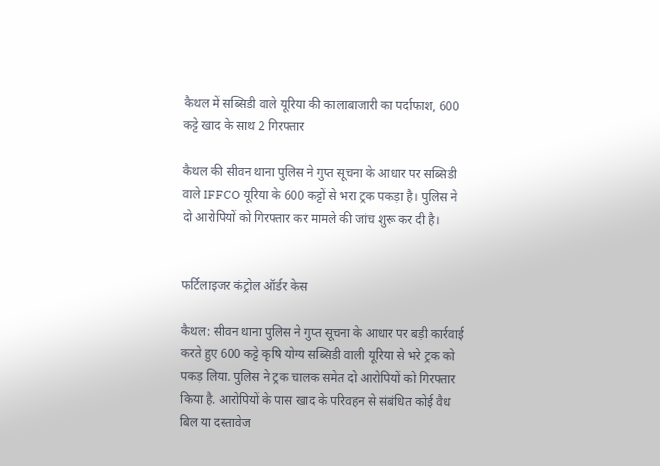कैथल में सब्सिडी वाले यूरिया की कालाबाजारी का पर्दाफाश, 600 कट्टे खाद के साथ 2 गिरफ्तार

कैथल की सीवन थाना पुलिस ने गुप्त सूचना के आधार पर सब्सिडी वाले IFFCO यूरिया के 600 कट्टों से भरा ट्रक पकड़ा है। पुलिस ने दो आरोपियों को गिरफ्तार कर मामले की जांच शुरू कर दी है।


फर्टिलाइजर कंट्रोल ऑर्डर केस

कैथल: सीवन थाना पुलिस ने गुप्त सूचना के आधार पर बड़ी कार्रवाई करते हुए 600 कट्टे कृषि योग्य सब्सिडी वाली यूरिया से भरे ट्रक को पकड़ लिया. पुलिस ने ट्रक चालक समेत दो आरोपियों को गिरफ्तार किया है. आरोपियों के पास खाद के परिवहन से संबंधित कोई वैध बिल या दस्तावेज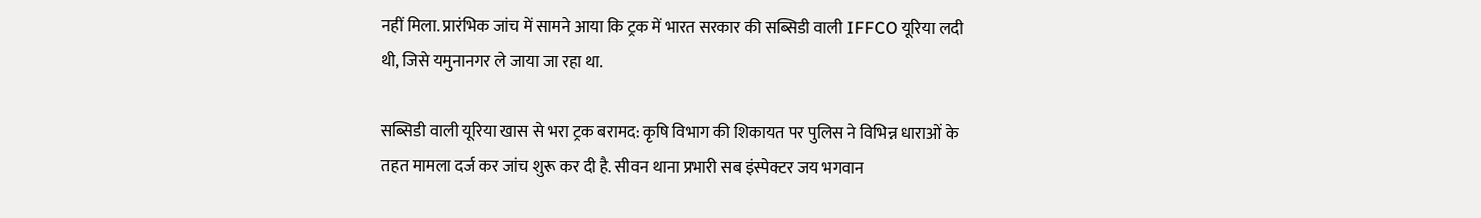नहीं मिला. प्रारंभिक जांच में सामने आया कि ट्रक में भारत सरकार की सब्सिडी वाली IFFCO यूरिया लदी थी, जिसे यमुनानगर ले जाया जा रहा था.

सब्सिडी वाली यूरिया खास से भरा ट्रक बरामद: कृषि विभाग की शिकायत पर पुलिस ने विभिन्न धाराओं के तहत मामला दर्ज कर जांच शुरू कर दी है. सीवन थाना प्रभारी सब इंस्पेक्टर जय भगवान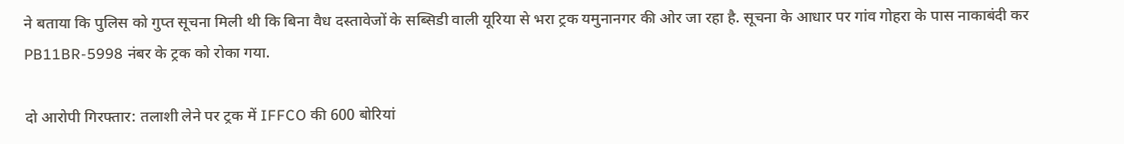ने बताया कि पुलिस को गुप्त सूचना मिली थी कि बिना वैध दस्तावेजों के सब्सिडी वाली यूरिया से भरा ट्रक यमुनानगर की ओर जा रहा है. सूचना के आधार पर गांव गोहरा के पास नाकाबंदी कर PB11BR-5998 नंबर के ट्रक को रोका गया.

दो आरोपी गिरफ्तार: तलाशी लेने पर ट्रक में IFFCO की 600 बोरियां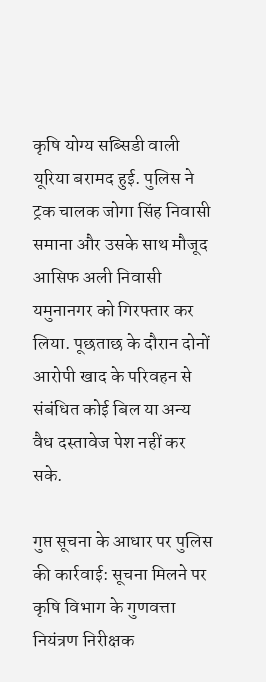कृषि योग्य सब्सिडी वाली यूरिया बरामद हुई. पुलिस ने ट्रक चालक जोगा सिंह निवासी समाना और उसके साथ मौजूद आसिफ अली निवासी यमुनानगर को गिरफ्तार कर लिया. पूछताछ के दौरान दोनों आरोपी खाद के परिवहन से संबंधित कोई बिल या अन्य वैध दस्तावेज पेश नहीं कर सके.

गुप्त सूचना के आधार पर पुलिस की कार्रवाई: सूचना मिलने पर कृषि विभाग के गुणवत्ता नियंत्रण निरीक्षक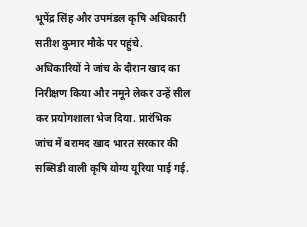भूपेंद्र सिंह और उपमंडल कृषि अधिकारी सतीश कुमार मौके पर पहुंचे. अधिकारियों ने जांच के दौरान खाद का निरीक्षण किया और नमूने लेकर उन्हें सील कर प्रयोगशाला भेज दिया. प्रारंभिक जांच में बरामद खाद भारत सरकार की सब्सिडी वाली कृषि योग्य यूरिया पाई गई.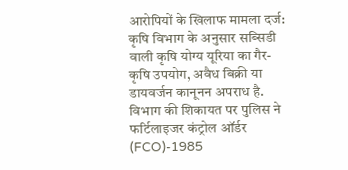आरोपियों के खिलाफ मामला दर्ज: कृषि विभाग के अनुसार सब्सिडी वाली कृषि योग्य यूरिया का गैर-कृषि उपयोग, अवैध बिक्री या डायवर्जन कानूनन अपराध है. विभाग की शिकायत पर पुलिस ने फर्टिलाइजर कंट्रोल ऑर्डर (FCO)-1985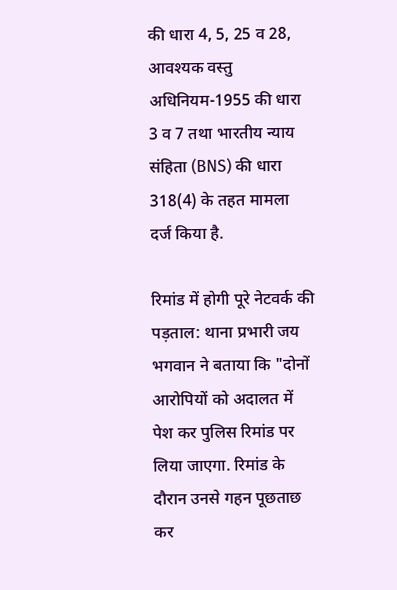की धारा 4, 5, 25 व 28, आवश्यक वस्तु अधिनियम-1955 की धारा 3 व 7 तथा भारतीय न्याय संहिता (BNS) की धारा 318(4) के तहत मामला दर्ज किया है.

रिमांड में होगी पूरे नेटवर्क की पड़ताल: थाना प्रभारी जय भगवान ने बताया कि "दोनों आरोपियों को अदालत में पेश कर पुलिस रिमांड पर लिया जाएगा. रिमांड के दौरान उनसे गहन पूछताछ कर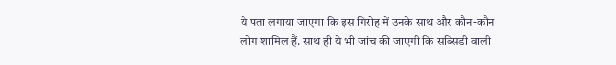ये पता लगाया जाएगा कि इस गिरोह में उनके साथ और कौन-कौन लोग शामिल हैं. साथ ही ये भी जांच की जाएगी कि सब्सिडी वाली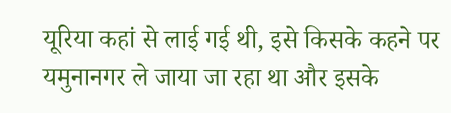यूरिया कहां से लाई गई थी, इसे किसके कहने पर यमुनानगर ले जाया जा रहा था और इसके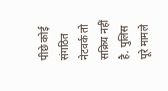पीछे कोई संगठित नेटवर्क तो सक्रिय नहीं है. पुलिस पूरे मामले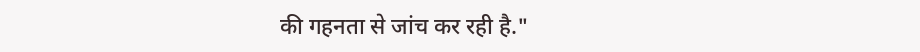की गहनता से जांच कर रही है."